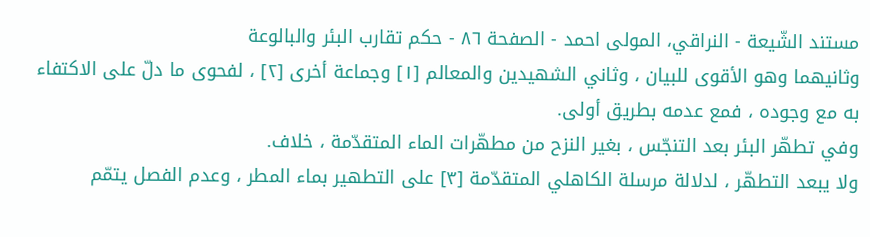مستند الشّيعة - النراقي، المولى احمد - الصفحة ٨٦ - حكم تقارب البئر والبالوعة
وثانيهما وهو الأقوى للبيان ، وثاني الشهيدين والمعالم [١] وجماعة أخرى [٢] ، لفحوى ما دلّ على الاكتفاء به مع وجوده ، فمع عدمه بطريق أولى.
وفي تطهّر البئر بعد التنجّس ، بغير النزح من مطهّرات الماء المتقدّمة ، خلاف.
ولا يبعد التطهّر ، لدلالة مرسلة الكاهلي المتقدّمة [٣] على التطهير بماء المطر ، وعدم الفصل يتمّم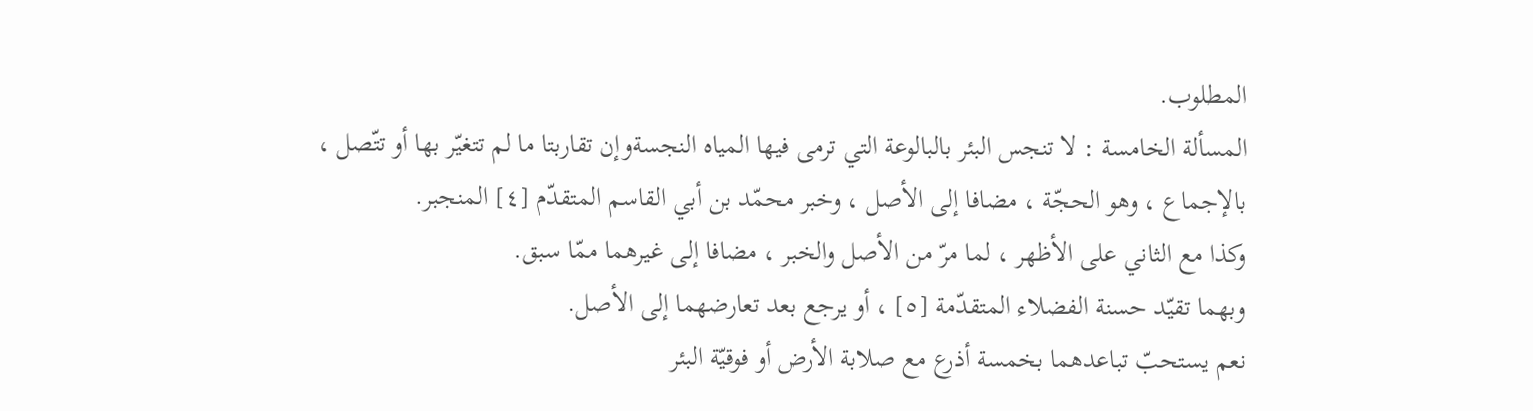المطلوب.
المسألة الخامسة : لا تنجس البئر بالبالوعة التي ترمى فيها المياه النجسةوإن تقاربتا ما لم تتغيّر بها أو تتّصل ، بالإجماع ، وهو الحجّة ، مضافا إلى الأصل ، وخبر محمّد بن أبي القاسم المتقدّم [٤] المنجبر.
وكذا مع الثاني على الأظهر ، لما مرّ من الأصل والخبر ، مضافا إلى غيرهما ممّا سبق.
وبهما تقيّد حسنة الفضلاء المتقدّمة [٥] ، أو يرجع بعد تعارضهما إلى الأصل.
نعم يستحبّ تباعدهما بخمسة أذرع مع صلابة الأرض أو فوقيّة البئر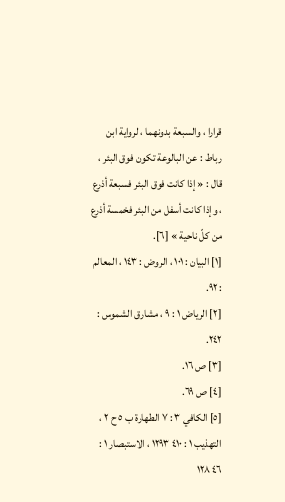قرارا ، والسبعة بدونهما ، لرواية ابن رباط : عن البالوعة تكون فوق البئر ، قال : « إذا كانت فوق البئر فسبعة أذرع ، وإذا كانت أسفل من البئر فخمسة أذرع من كلّ ناحية » [٦].
[١] البيان : ١٠١ ، الروض : ١٤٣ ، المعالم : ٩٢.
[٢] الرياض ١ : ٩ ، مشارق الشموس : ٢٤٢.
[٣] ص ١٦.
[٤] ص ٦٩.
[٥] الكافي ٣ : ٧ الطهارة ب ٥ ح ٢ ، التهذيب ١ : ٤١٠ ١٢٩٣ ، الاستبصار ١ : ٤٦ ١٢٨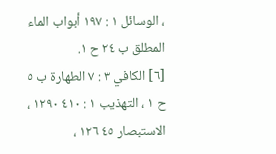، الوسائل ١ : ١٩٧ أبواب الماء المطلق ب ٢٤ ح ١.
[٦] الكافي ٣ : ٧ الطهارة ب ٥ ح ١ ، التهذيب ١ : ٤١٠ ١٢٩٠ ، الاستبصار ٤٥ ١٢٦ ،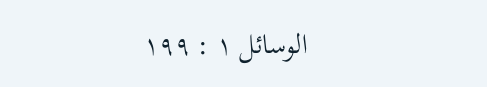الوسائل ١ : ١٩٩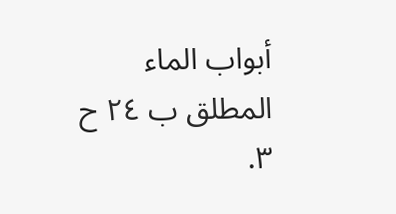أبواب الماء المطلق ب ٢٤ ح ٣.